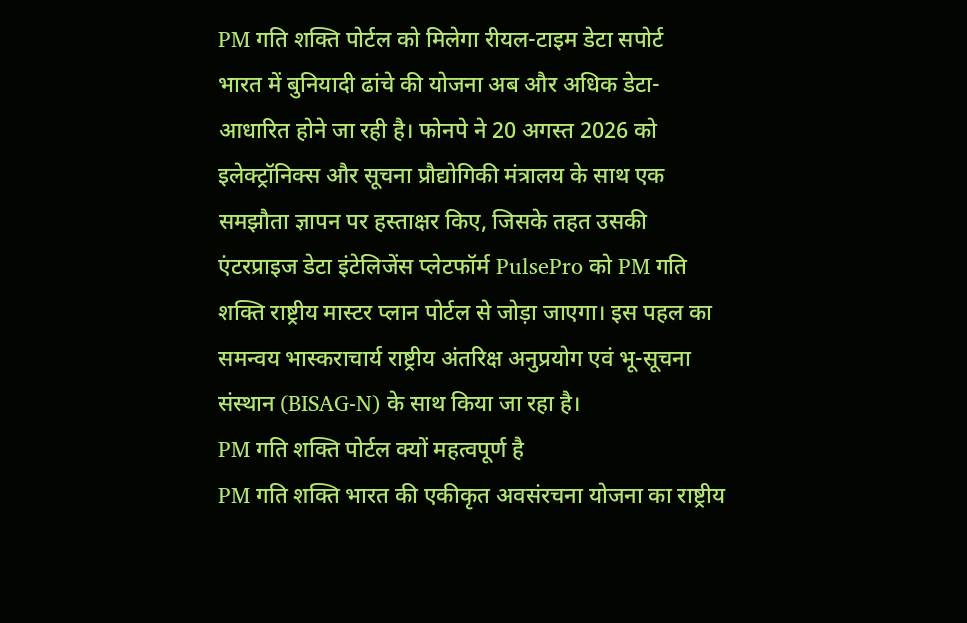PM गति शक्ति पोर्टल को मिलेगा रीयल-टाइम डेटा सपोर्ट
भारत में बुनियादी ढांचे की योजना अब और अधिक डेटा-आधारित होने जा रही है। फोनपे ने 20 अगस्त 2026 को इलेक्ट्रॉनिक्स और सूचना प्रौद्योगिकी मंत्रालय के साथ एक समझौता ज्ञापन पर हस्ताक्षर किए, जिसके तहत उसकी एंटरप्राइज डेटा इंटेलिजेंस प्लेटफॉर्म PulsePro को PM गति शक्ति राष्ट्रीय मास्टर प्लान पोर्टल से जोड़ा जाएगा। इस पहल का समन्वय भास्कराचार्य राष्ट्रीय अंतरिक्ष अनुप्रयोग एवं भू-सूचना संस्थान (BISAG-N) के साथ किया जा रहा है।
PM गति शक्ति पोर्टल क्यों महत्वपूर्ण है
PM गति शक्ति भारत की एकीकृत अवसंरचना योजना का राष्ट्रीय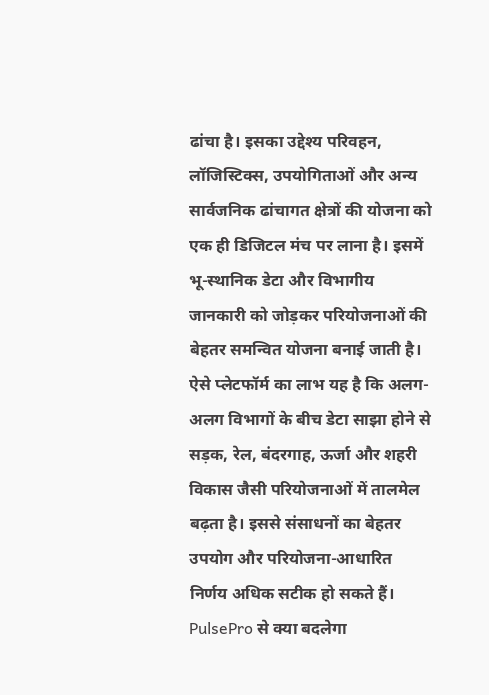ढांचा है। इसका उद्देश्य परिवहन, लॉजिस्टिक्स, उपयोगिताओं और अन्य सार्वजनिक ढांचागत क्षेत्रों की योजना को एक ही डिजिटल मंच पर लाना है। इसमें भू-स्थानिक डेटा और विभागीय जानकारी को जोड़कर परियोजनाओं की बेहतर समन्वित योजना बनाई जाती है। ऐसे प्लेटफॉर्म का लाभ यह है कि अलग-अलग विभागों के बीच डेटा साझा होने से सड़क, रेल, बंदरगाह, ऊर्जा और शहरी विकास जैसी परियोजनाओं में तालमेल बढ़ता है। इससे संसाधनों का बेहतर उपयोग और परियोजना-आधारित निर्णय अधिक सटीक हो सकते हैं।
PulsePro से क्या बदलेगा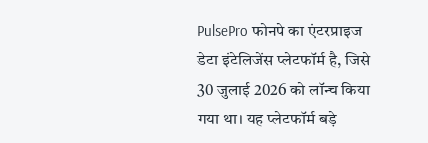PulsePro फोनपे का एंटरप्राइज डेटा इंटेलिजेंस प्लेटफॉर्म है, जिसे 30 जुलाई 2026 को लॉन्च किया गया था। यह प्लेटफॉर्म बड़े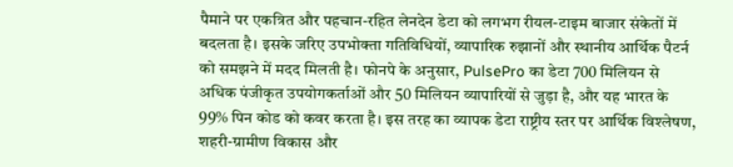पैमाने पर एकत्रित और पहचान-रहित लेनदेन डेटा को लगभग रीयल-टाइम बाजार संकेतों में बदलता है। इसके जरिए उपभोक्ता गतिविधियों, व्यापारिक रुझानों और स्थानीय आर्थिक पैटर्न को समझने में मदद मिलती है। फोनपे के अनुसार, PulsePro का डेटा 700 मिलियन से अधिक पंजीकृत उपयोगकर्ताओं और 50 मिलियन व्यापारियों से जुड़ा है, और यह भारत के 99% पिन कोड को कवर करता है। इस तरह का व्यापक डेटा राष्ट्रीय स्तर पर आर्थिक विश्लेषण, शहरी-ग्रामीण विकास और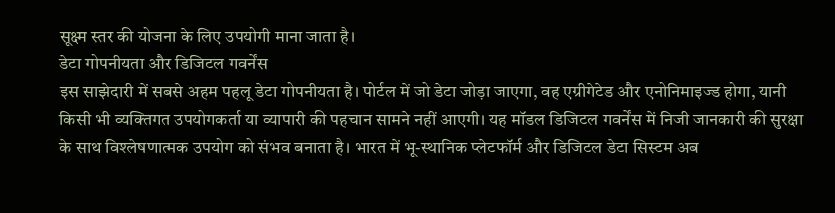सूक्ष्म स्तर की योजना के लिए उपयोगी माना जाता है।
डेटा गोपनीयता और डिजिटल गवर्नेंस
इस साझेदारी में सबसे अहम पहलू डेटा गोपनीयता है। पोर्टल में जो डेटा जोड़ा जाएगा, वह एग्रीगेटेड और एनोनिमाइज्ड होगा, यानी किसी भी व्यक्तिगत उपयोगकर्ता या व्यापारी की पहचान सामने नहीं आएगी। यह मॉडल डिजिटल गवर्नेंस में निजी जानकारी की सुरक्षा के साथ विश्लेषणात्मक उपयोग को संभव बनाता है। भारत में भू-स्थानिक प्लेटफॉर्म और डिजिटल डेटा सिस्टम अब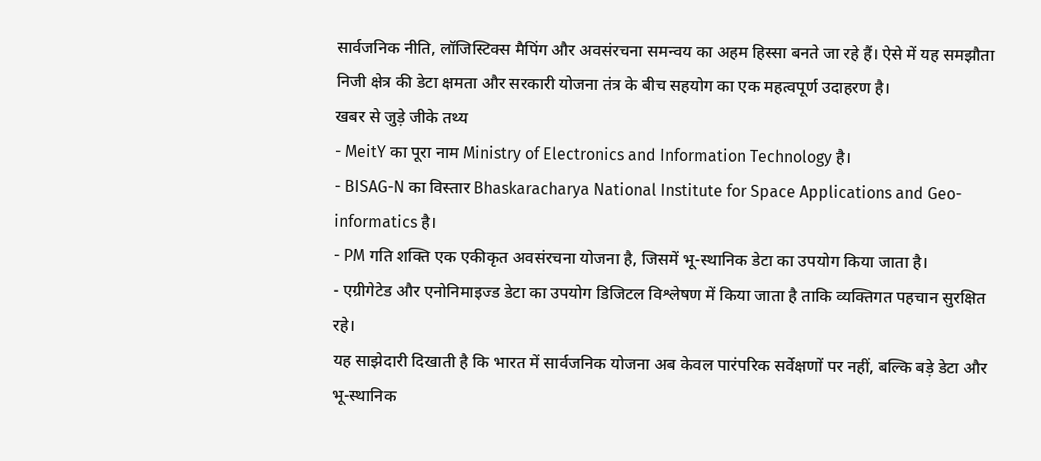सार्वजनिक नीति, लॉजिस्टिक्स मैपिंग और अवसंरचना समन्वय का अहम हिस्सा बनते जा रहे हैं। ऐसे में यह समझौता निजी क्षेत्र की डेटा क्षमता और सरकारी योजना तंत्र के बीच सहयोग का एक महत्वपूर्ण उदाहरण है।
खबर से जुड़े जीके तथ्य
- MeitY का पूरा नाम Ministry of Electronics and Information Technology है।
- BISAG-N का विस्तार Bhaskaracharya National Institute for Space Applications and Geo-informatics है।
- PM गति शक्ति एक एकीकृत अवसंरचना योजना है, जिसमें भू-स्थानिक डेटा का उपयोग किया जाता है।
- एग्रीगेटेड और एनोनिमाइज्ड डेटा का उपयोग डिजिटल विश्लेषण में किया जाता है ताकि व्यक्तिगत पहचान सुरक्षित रहे।
यह साझेदारी दिखाती है कि भारत में सार्वजनिक योजना अब केवल पारंपरिक सर्वेक्षणों पर नहीं, बल्कि बड़े डेटा और भू-स्थानिक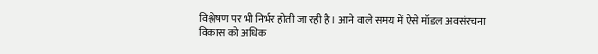विश्लेषण पर भी निर्भर होती जा रही है। आने वाले समय में ऐसे मॉडल अवसंरचना विकास को अधिक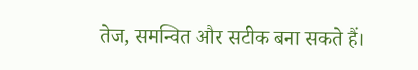तेज, समन्वित और सटीक बना सकते हैं।